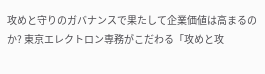攻めと守りのガバナンスで果たして企業価値は高まるのか? 東京エレクトロン専務がこだわる「攻めと攻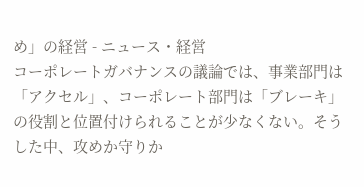め」の経営 - ニュース・経営
コーポレートガバナンスの議論では、事業部門は「アクセル」、コーポレート部門は「ブレーキ」の役割と位置付けられることが少なくない。そうした中、攻めか守りか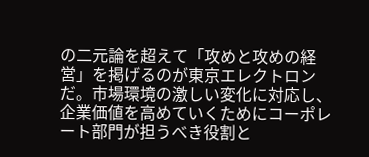の二元論を超えて「攻めと攻めの経営」を掲げるのが東京エレクトロンだ。市場環境の激しい変化に対応し、企業価値を高めていくためにコーポレート部門が担うべき役割と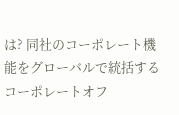は? 同社のコーポレート機能をグローバルで統括するコーポレートオフ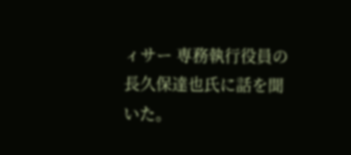ィサー 専務執行役員の長久保達也氏に話を聞いた。